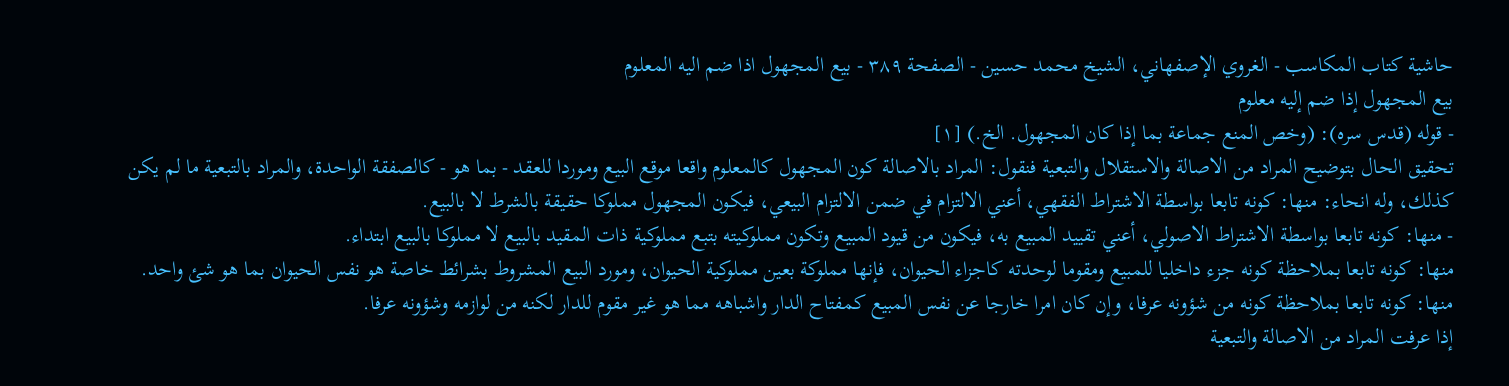حاشية كتاب المكاسب - الغروي الإصفهاني، الشيخ محمد حسين - الصفحة ٣٨٩ - بيع المجهول اذا ضم اليه المعلوم
بيع المجهول إذا ضم إليه معلوم
- قوله (قدس سره): (وخص المنع جماعة بما إذا كان المجهول. الخ.) [١]
تحقيق الحال بتوضيح المراد من الاصالة والاستقلال والتبعية فنقول: المراد بالاصالة كون المجهول كالمعلوم واقعا موقع البيع وموردا للعقد - بما هو - كالصفقة الواحدة، والمراد بالتبعية ما لم يكن كذلك، وله انحاء: منها: كونه تابعا بواسطة الاشتراط الفقهي، أعني الالتزام في ضمن الالتزام البيعي، فيكون المجهول مملوكا حقيقة بالشرط لا بالبيع.
- منها: كونه تابعا بواسطة الاشتراط الاصولي، أعني تقييد المبيع به، فيكون من قيود المبيع وتكون مملوكيته بتبع مملوكية ذات المقيد بالبيع لا مملوكا بالبيع ابتداء.
منها: كونه تابعا بملاحظة كونه جزء داخليا للمبيع ومقوما لوحدته كاجزاء الحيوان، فإنها مملوكة بعين مملوكية الحيوان، ومورد البيع المشروط بشرائط خاصة هو نفس الحيوان بما هو شئ واحد.
منها: كونه تابعا بملاحظة كونه من شؤونه عرفا، وإن كان امرا خارجا عن نفس المبيع كمفتاح الدار واشباهه مما هو غير مقوم للدار لكنه من لوازمه وشؤونه عرفا.
إذا عرفت المراد من الاصالة والتبعية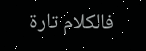فالكلام تارة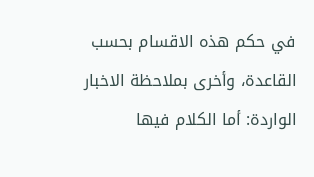في حكم هذه الاقسام بحسب القاعدة، وأخرى بملاحظة الاخبار الواردة: أما الكلام فيها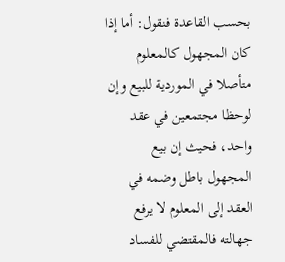بحسب القاعدة فنقول: أما إذا كان المجهول كالمعلوم متأصلا في الموردية للبيع وإن لوحظا مجتمعين في عقد واحد، فحيث إن بيع المجهول باطل وضمه في العقد إلى المعلوم لا يرفع جهالته فالمقتضي للفساد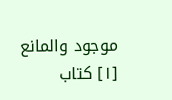موجود والمانع
[١] كتاب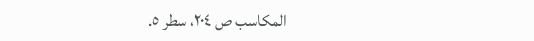المكاسب ص ٢٠٤، سطر ٥.